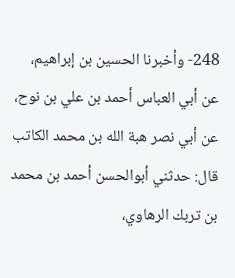248- وأخبرنا الحسين بن إبراهيم، عن أبي العباس أحمد بن علي بن نوح، عن أبي نصر هبة الله بن محمد الكاتب قال: حدثني أبوالحسن أحمد بن محمد بن تربك الرهاوي،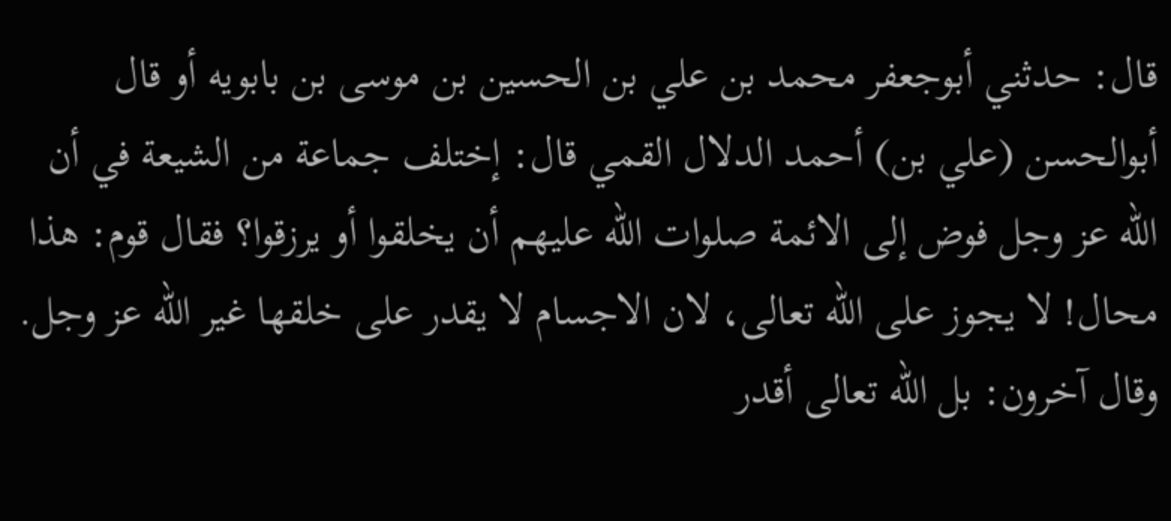قال: حدثني أبوجعفر محمد بن علي بن الحسين بن موسى بن بابويه أو قال أبوالحسن (علي بن) أحمد الدلال القمي قال: إختلف جماعة من الشيعة في أن الله عز وجل فوض إلى الائمة صلوات الله عليهم أن يخلقوا أو يرزقوا؟ فقال قوم: هذا محال! لا يجوز على الله تعالى، لان الاجسام لا يقدر على خلقها غير الله عز وجل. وقال آخرون: بل الله تعالى أقدر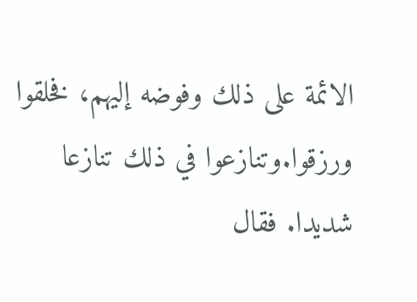الائمة على ذلك وفوضه إليهم، فخلقوا ورزقوا.وتنازعوا في ذلك تنازعا شديدا. فقال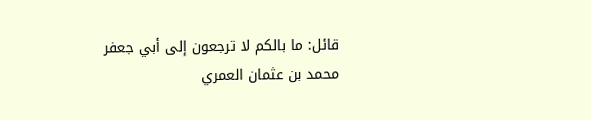قائل: ما بالكم لا ترجعون إلى أبي جعفر محمد بن عثمان العمري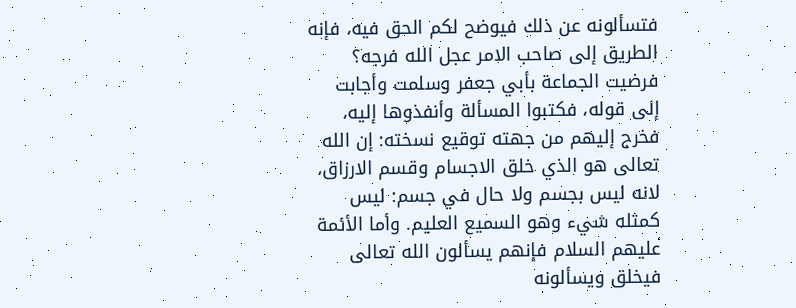فتسألونه عن ذلك فيوضح لكم الحق فيه، فإنه الطريق إلى صاحب الامر عجل الله فرجه؟ فرضيت الجماعة بأبي جعفر وسلمت وأجابت إلى قوله، فكتبوا المسألة وأنفذوها إليه، فخرج إليهم من جهته توقيع نسخته: إن الله تعالى هو الذي خلق الاجسام وقسم الارزاق، لانه ليس بجسم ولا حال في جسم: ليس كمثله شيء وهو السميع العليم. وأما الأئمة عليهم السلام فإنهم يسألون الله تعالى فيخلق ويسألونه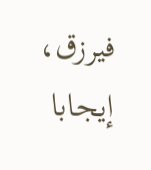فيرزق، إيجابا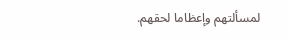لمسألتهم وإعظاما لحقهم.